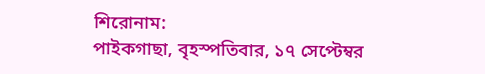শিরোনাম:
পাইকগাছা, বৃহস্পতিবার, ১৭ সেপ্টেম্বর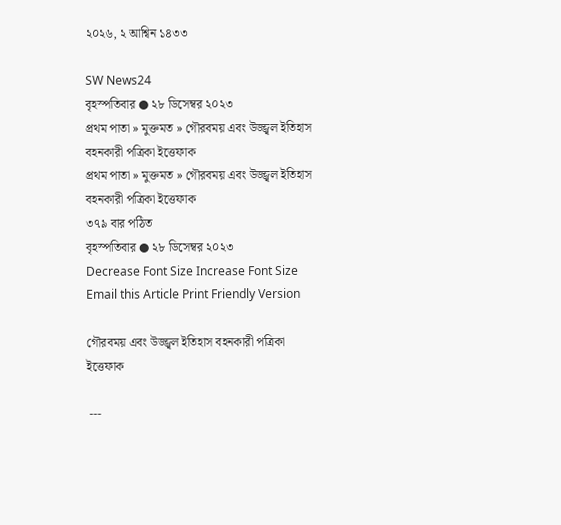২০২৬, ২ আশ্বিন ১৪৩৩

SW News24
বৃহস্পতিবার ● ২৮ ডিসেম্বর ২০২৩
প্রথম পাতা » মুক্তমত » গৌরবময় এবং উজ্জ্বল ইতিহাস বহনকারী পত্রিকা ইত্তেফাক
প্রথম পাতা » মুক্তমত » গৌরবময় এবং উজ্জ্বল ইতিহাস বহনকারী পত্রিকা ইত্তেফাক
৩৭৯ বার পঠিত
বৃহস্পতিবার ● ২৮ ডিসেম্বর ২০২৩
Decrease Font Size Increase Font Size Email this Article Print Friendly Version

গৌরবময় এবং উজ্জ্বল ইতিহাস বহনকারী পত্রিকা ইত্তেফাক

 ---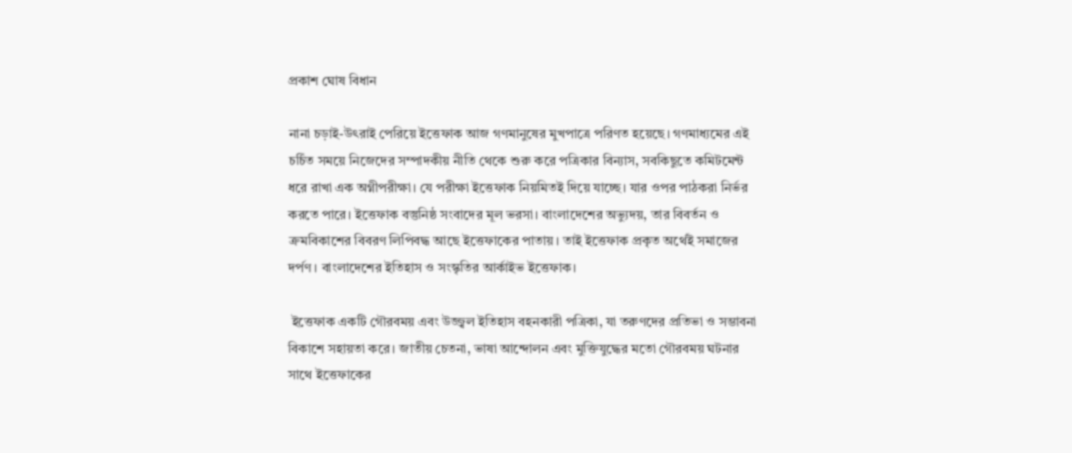প্রকাশ ঘোষ বিধান

নানা চড়াই-উৎরাই পেরিয়ে ইত্তেফাক আজ গণমানুষের মুখপাত্রে পরিণত হয়েছে। গণমাধ্যমের এই চর্চিত সময়ে নিজেদের সম্পাদকীয় নীতি থেকে শুরু করে পত্রিকার বিন্যাস, সবকিছুতে কমিটমেন্ট ধরে রাখা এক অগ্নীপরীক্ষা। যে পরীক্ষা ইত্তেফাক নিয়মিতই দিয়ে যাচ্ছে। যার ওপর পাঠকরা নির্ভর করতে পারে। ইত্তেফাক বস্তুনিষ্ঠ সংবাদের মূল ভরসা। বাংলাদেশের অভ্যুদয়, তার বিবর্তন ও ক্রমবিকাশের বিবরণ লিপিবদ্ধ আছে ইত্তেফাকের পাতায়। তাই ইত্তেফাক প্রকৃত অর্থেই সমাজের দর্পণ। বাংলাদেশের ইতিহাস ও সংস্কৃতির আর্কাইভ ইত্তেফাক।

 ইত্তেফাক একটি গৌরবময় এবং উজ্জ্বল ইতিহাস বহনকারী পত্রিকা, যা তরুণদের প্রতিভা ও সম্ভাবনা বিকাশে সহায়তা করে। জাতীয় চেতনা, ভাষা আন্দোলন এবং মুক্তিযুদ্ধের মতো গৌরবময় ঘটনার সাথে ইত্তেফাকের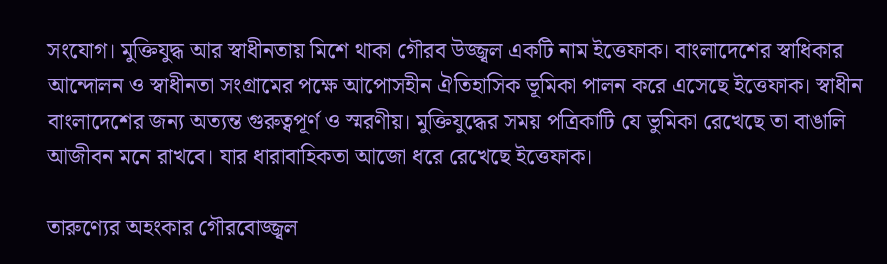সংযোগ। মুক্তিযুদ্ধ আর স্বাধীনতায় মিশে থাকা গৌরব উজ্জ্বল একটি নাম ইত্তেফাক। বাংলাদেশের স্বাধিকার আন্দোলন ও স্বাধীনতা সংগ্রামের পক্ষে আপোসহীন ঐতিহাসিক ভূমিকা পালন করে এসেছে ইত্তেফাক। স্বাধীন বাংলাদেশের জন্য অত্যন্ত গুরুত্বপূর্ণ ও স্মরণীয়। মুক্তিযুদ্ধের সময় পত্রিকাটি যে ভুমিকা রেখেছে তা বাঙালি আজীবন মনে রাখবে। যার ধারাবাহিকতা আজো ধরে রেখেছে ইত্তেফাক।

তারুণ্যের অহংকার গৌরবোজ্জ্বল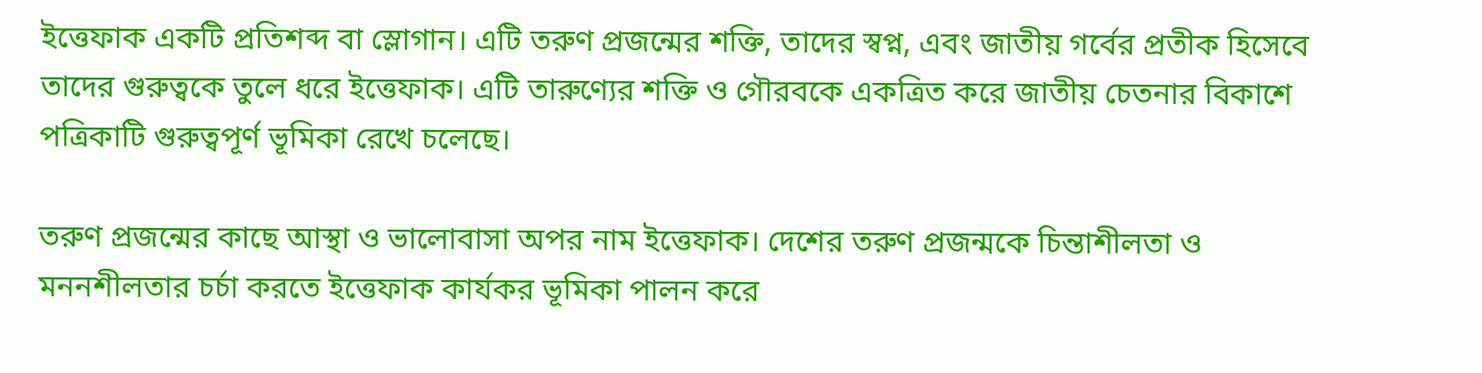ইত্তেফাক একটি প্রতিশব্দ বা স্লোগান। এটি তরুণ প্রজন্মের শক্তি, তাদের স্বপ্ন, এবং জাতীয় গর্বের প্রতীক হিসেবে তাদের গুরুত্বকে তুলে ধরে ইত্তেফাক। এটি তারুণ্যের শক্তি ও গৌরবকে একত্রিত করে জাতীয় চেতনার বিকাশে পত্রিকাটি গুরুত্বপূর্ণ ভূমিকা রেখে চলেছে।

তরুণ প্রজন্মের কাছে আস্থা ও ভালোবাসা অপর নাম ইত্তেফাক। দেশের তরুণ প্রজন্মকে চিন্তাশীলতা ও মননশীলতার চর্চা করতে ইত্তেফাক কার্যকর ভূমিকা পালন করে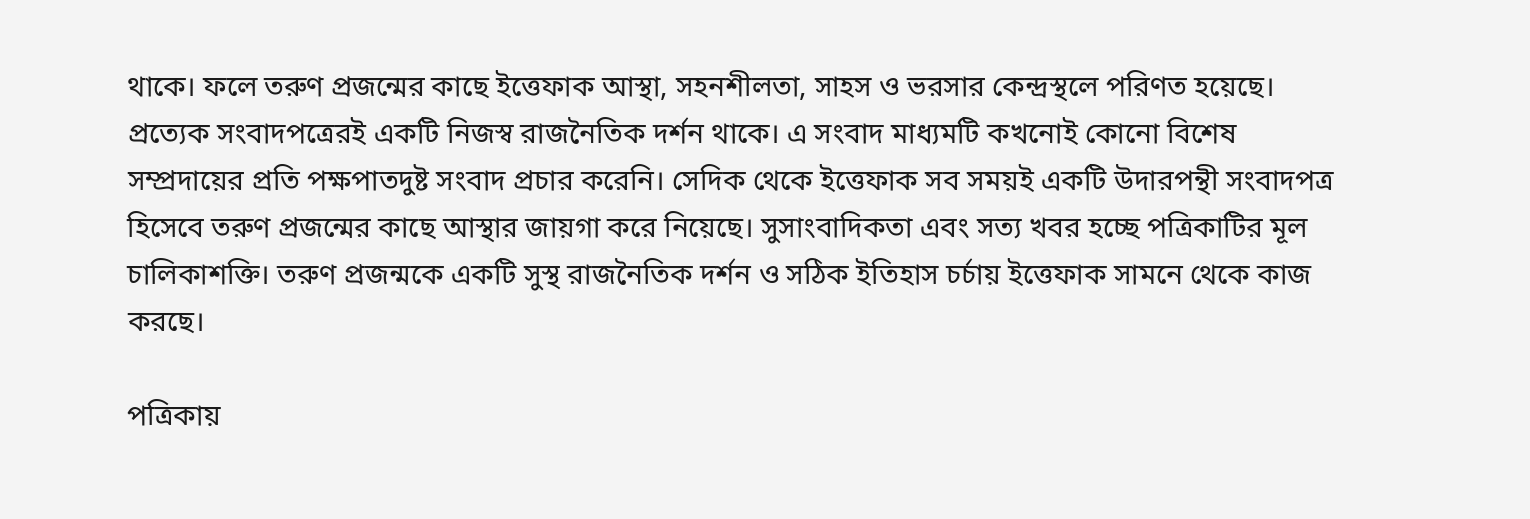থাকে। ফলে তরুণ প্রজন্মের কাছে ইত্তেফাক আস্থা, সহনশীলতা, সাহস ও ভরসার কেন্দ্রস্থলে পরিণত হয়েছে। প্রত্যেক সংবাদপত্রেরই একটি নিজস্ব রাজনৈতিক দর্শন থাকে। এ সংবাদ মাধ্যমটি কখনোই কোনো বিশেষ সম্প্রদায়ের প্রতি পক্ষপাতদুষ্ট সংবাদ প্রচার করেনি। সেদিক থেকে ইত্তেফাক সব সময়ই একটি উদারপন্থী সংবাদপত্র হিসেবে তরুণ প্রজন্মের কাছে আস্থার জায়গা করে নিয়েছে। সুসাংবাদিকতা এবং সত্য খবর হচ্ছে পত্রিকাটির মূল চালিকাশক্তি। তরুণ প্রজন্মকে একটি সুস্থ রাজনৈতিক দর্শন ও সঠিক ইতিহাস চর্চায় ইত্তেফাক সামনে থেকে কাজ করছে।

পত্রিকায়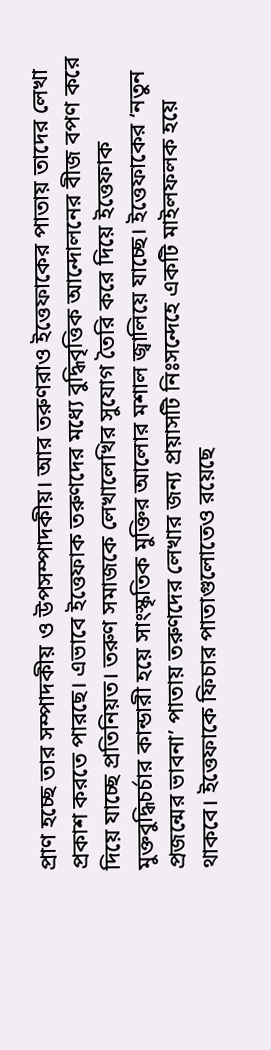প্রাণ হচ্ছে তার সম্পাদকীয় ও উপসম্পাদকীয়। আর তরুণরাও ইত্তেফাকের পাতায় তাদের লেখা প্রকাশ করতে পারছে। এভাবে ইত্তেফাক তরুণদের মধ্যে বুদ্ধিবৃত্তিক আন্দোলনের বীজ বপণ করে দিয়ে যাচ্ছে প্রতিনিয়ত। তরুণ সমাজকে লেখালেখির সুযোগ তৈরি করে দিয়ে ইত্তেফাক মুক্তবুদ্ধিচর্চার কান্ডারী হয়ে সাংস্কৃতিক মুক্তির আলোর মশাল জ্বালিয়ে যাচ্ছে। ইত্তেফাকের ‘নতুন প্রজন্মের ভাবনা’ পাতায় তরুণদের লেখার জন্য প্রয়াসটি নিঃসন্দেহে একটি মাইলফলক হয়ে থাকবে। ইত্তেফাকে ফিচার পাতাগুলোতেও রয়েছে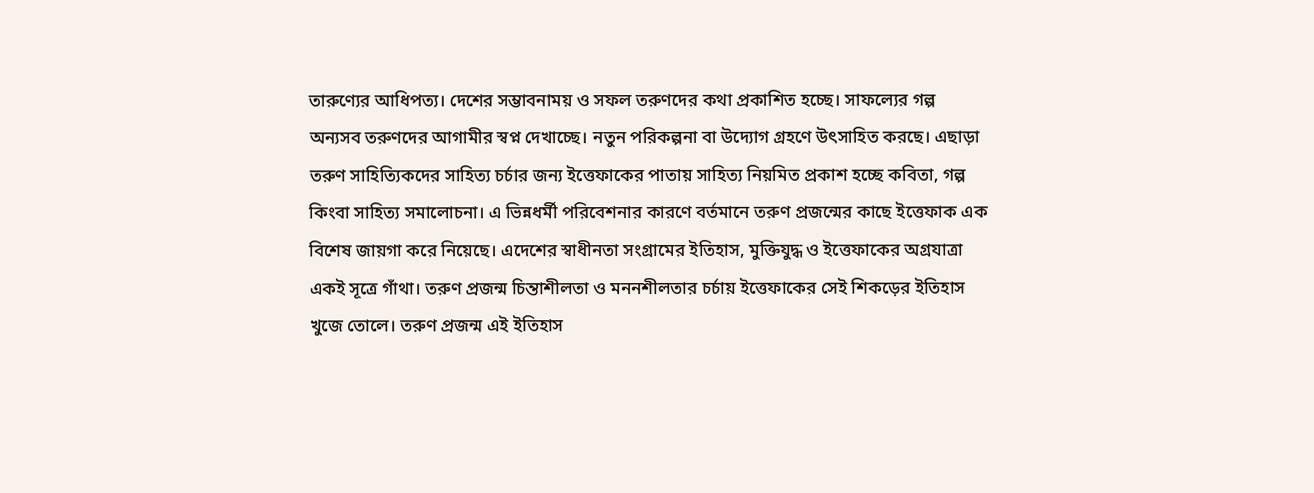তারুণ্যের আধিপত্য। দেশের সম্ভাবনাময় ও সফল তরুণদের কথা প্রকাশিত হচ্ছে। সাফল্যের গল্প অন্যসব তরুণদের আগামীর স্বপ্ন দেখাচ্ছে। নতুন পরিকল্পনা বা উদ্যোগ গ্রহণে উৎসাহিত করছে। এছাড়া তরুণ সাহিত্যিকদের সাহিত্য চর্চার জন্য ইত্তেফাকের পাতায় সাহিত্য নিয়মিত প্রকাশ হচ্ছে কবিতা, গল্প কিংবা সাহিত্য সমালোচনা। এ ভিন্নধর্মী পরিবেশনার কারণে বর্তমানে তরুণ প্রজন্মের কাছে ইত্তেফাক এক বিশেষ জায়গা করে নিয়েছে। এদেশের স্বাধীনতা সংগ্রামের ইতিহাস, মুক্তিযুদ্ধ ও ইত্তেফাকের অগ্রযাত্রা একই সূত্রে গাঁথা। তরুণ প্রজন্ম চিন্তাশীলতা ও মননশীলতার চর্চায় ইত্তেফাকের সেই শিকড়ের ইতিহাস খুজে তোলে। তরুণ প্রজন্ম এই ইতিহাস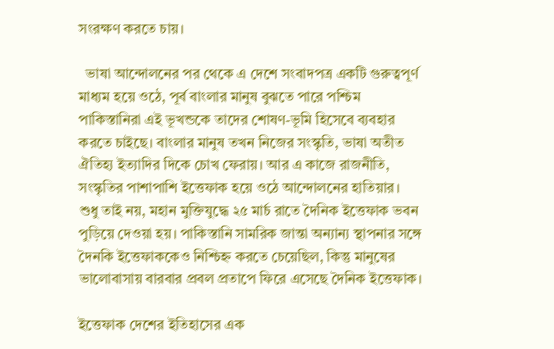সংরক্ষণ করতে চায়।

  ভাষা আন্দোলনের পর থেকে এ দেশে সংবাদপত্র একটি গুরুত্বপূর্ণ মাধ্যম হয়ে ওঠে, পূর্ব বাংলার মানুষ বুঝতে পারে পশ্চিম পাকিস্তানিরা এই ভূখন্ডকে তাদের শোষণ-ভূমি হিসেবে ব্যবহার করতে চাইছে। বাংলার মানুষ তখন নিজের সংস্কৃতি, ভাষা অতীত ঐতিহ্য ইত্যাদির দিকে চোখ ফেরায়। আর এ কাজে রাজনীতি, সংস্কৃতির পাশাপাশি ইত্তেফাক হয়ে ওঠে আন্দোলনের হাতিয়ার। শুধু তাই নয়, মহান মুক্তিযুদ্ধে ২৫ মার্চ রাতে দৈনিক ইত্তেফাক ভবন পুড়িয়ে দেওয়া হয়। পাকিস্তানি সামরিক জান্তা অন্যান্য স্থাপনার সঙ্গে দৈনকি ইত্তেফাককেও নিশ্চিহ্ন করতে চেয়েছিল, কিন্তু মানুষের ভালোবাসায় বারবার প্রবল প্রতাপে ফিরে এসেছে দৈনিক ইত্তেফাক।

ইত্তেফাক দেশের ইতিহাসের এক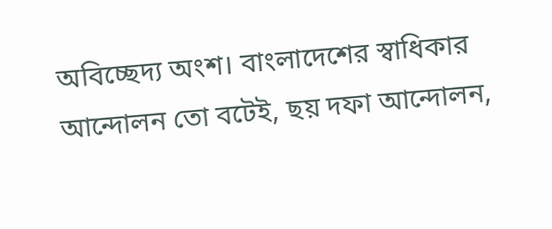অবিচ্ছেদ্য অংশ। বাংলাদেশের স্বাধিকার আন্দোলন তো বটেই, ছয় দফা আন্দোলন,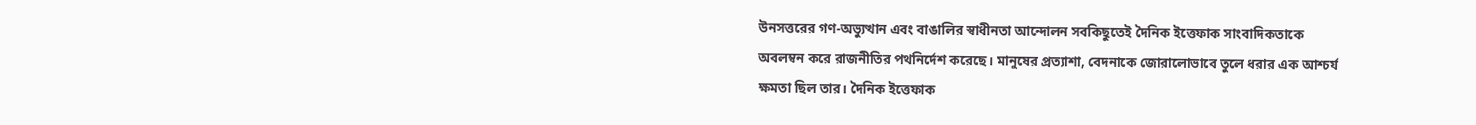উনসত্তরের গণ-অভ্যুত্থান এবং বাঙালির স্বাধীনতা আন্দোলন সবকিছুতেই দৈনিক ইত্তেফাক সাংবাদিকতাকে অবলম্বন করে রাজনীতির পথনির্দেশ করেছে। মানুষের প্রত্যাশা, বেদনাকে জোরালোভাবে তুলে ধরার এক আশ্চর্য ক্ষমতা ছিল তার। দৈনিক ইত্তেফাক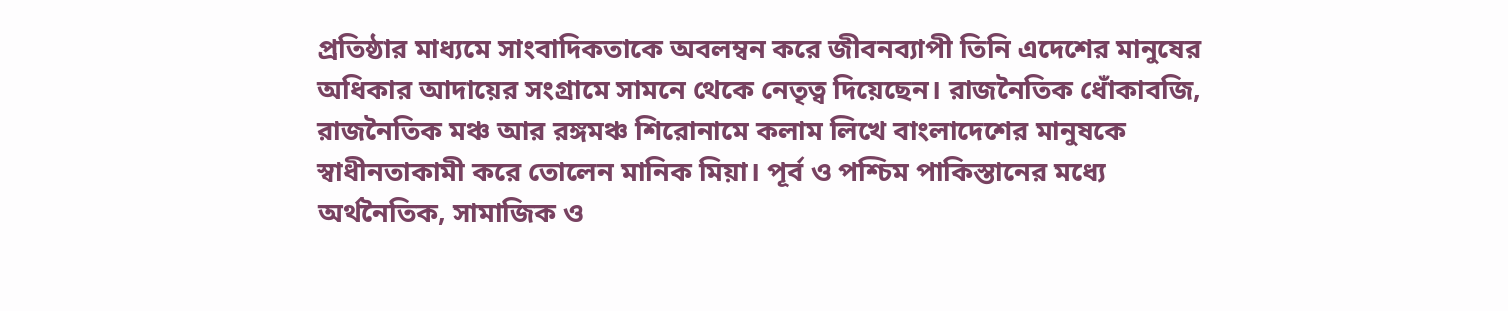প্রতিষ্ঠার মাধ্যমে সাংবাদিকতাকে অবলম্বন করে জীবনব্যাপী তিনি এদেশের মানুষের অধিকার আদায়ের সংগ্রামে সামনে থেকে নেতৃত্ব দিয়েছেন। রাজনৈতিক ধোঁকাবজি, রাজনৈতিক মঞ্চ আর রঙ্গমঞ্চ শিরোনামে কলাম লিখে বাংলাদেশের মানুষকে স্বাধীনতাকামী করে তোলেন মানিক মিয়া। পূর্ব ও পশ্চিম পাকিস্তানের মধ্যে অর্থনৈতিক, সামাজিক ও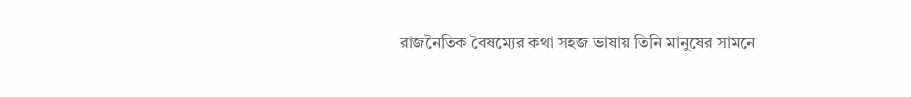রাজনৈতিক বৈষম্যের কথা সহজ ভাষায় তিনি মানুষের সামনে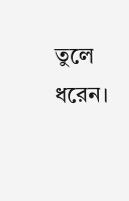তুলে ধরেন।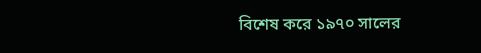বিশেষ করে ১৯৭০ সালের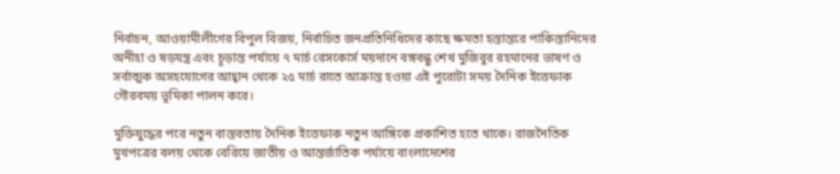নির্বাচন, আওয়ামীলীগের বিপুল বিজয়, নির্বাচিত জনপ্রতিনিধিদের কাছে ক্ষমতা হস্তান্তরে পাকিস্তানিদের অনীহা ও ষড়যন্ত্র এবং চূড়ান্ত পর্যায়ে ৭ মার্চ রেসকোর্স ময়দানে বঙ্গবন্ধু শেখ মুজিবুর রহমানের ভাষণ ও সর্বাত্মক অসহযোগের আহ্বান থেকে ২৫ মার্চ রাতে আক্রান্ত হওয়া এই পুরোটা সময় দৈনিক ইত্তেফাক গৌরবময় ভূমিকা পালন করে।

মুক্তিযুদ্ধের পরে নতুন বাস্তবতায় দৈনিক ইত্তেফাক নতুন আঙ্গিকে প্রকাশিত হতে থাকে। রাজনৈতিক মুখপত্রের বলয় থেকে বেরিয়ে জাতীয় ও আন্তর্জাতিক পর্যায়ে বাংলাদেশের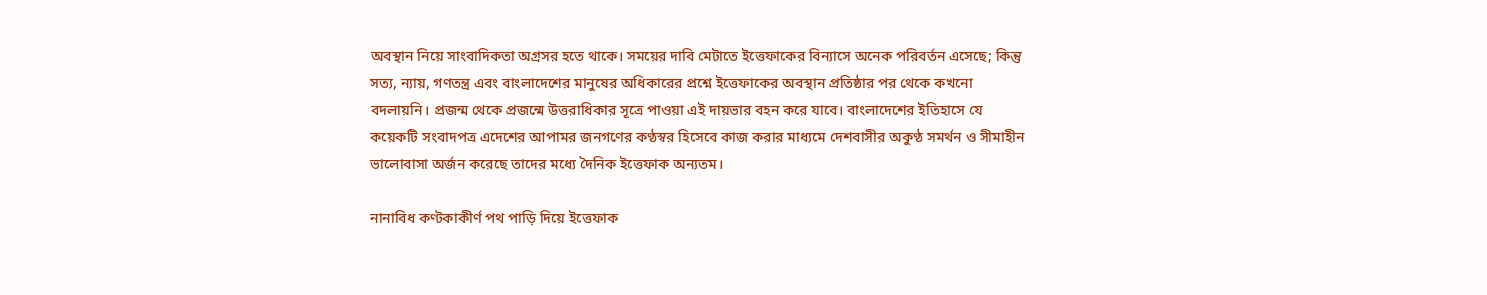অবস্থান নিয়ে সাংবাদিকতা অগ্রসর হতে থাকে। সময়ের দাবি মেটাতে ইত্তেফাকের বিন্যাসে অনেক পরিবর্তন এসেছে; কিন্তু সত্য, ন্যায়, গণতন্ত্র এবং বাংলাদেশের মানুষের অধিকারের প্রশ্নে ইত্তেফাকের অবস্থান প্রতিষ্ঠার পর থেকে কখনো বদলায়নি। প্রজন্ম থেকে প্রজন্মে উত্তরাধিকার সূত্রে পাওয়া এই দায়ভার বহন করে যাবে। বাংলাদেশের ইতিহাসে যে কয়েকটি সংবাদপত্র এদেশের আপামর জনগণের কণ্ঠস্বর হিসেবে কাজ করার মাধ্যমে দেশবাসীর অকুণ্ঠ সমর্থন ও সীমাহীন ভালোবাসা অর্জন করেছে তাদের মধ্যে দৈনিক ইত্তেফাক অন্যতম।

নানাবিধ কণ্টকাকীর্ণ পথ পাড়ি দিয়ে ইত্তেফাক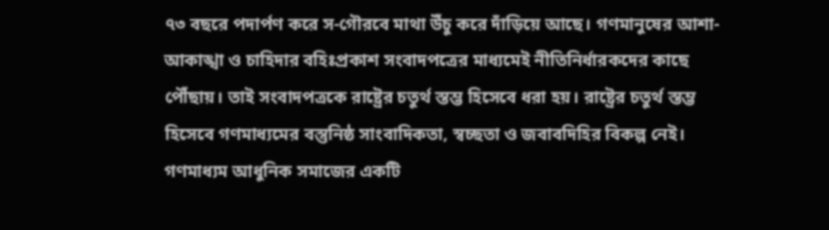৭৩ বছরে পদার্পণ করে স-গৌরবে মাথা উঁচু করে দাঁড়িয়ে আছে। গণমানুষের আশা-আকাঙ্খা ও চাহিদার বহিঃপ্রকাশ সংবাদপত্রের মাধ্যমেই নীতিনির্ধারকদের কাছে পৌঁছায়। তাই সংবাদপত্রকে রাষ্ট্রের চতুর্থ স্তম্ভ হিসেবে ধরা হয়। রাষ্ট্রের চতুর্থ স্তম্ভ হিসেবে গণমাধ্যমের বস্তুনিষ্ঠ সাংবাদিকতা, স্বচ্ছতা ও জবাবদিহির বিকল্প নেই। গণমাধ্যম আধুনিক সমাজের একটি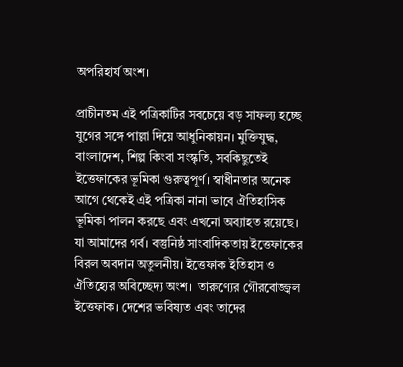অপরিহার্য অংশ।

প্রাচীনতম এই পত্রিকাটির সবচেয়ে বড় সাফল্য হচ্ছে যুগের সঙ্গে পাল্লা দিয়ে আধুনিকায়ন। মুক্তিযুদ্ধ, বাংলাদেশ, শিল্প কিংবা সংস্কৃতি, সবকিছুতেই ইত্তেফাকের ভূমিকা গুরুত্বপূর্ণ। স্বাধীনতার অনেক আগে থেকেই এই পত্রিকা নানা ভাবে ঐতিহাসিক ভূমিকা পালন করছে এবং এখনো অব্যাহত রয়েছে। যা আমাদের গর্ব। বস্তুনিষ্ঠ সাংবাদিকতায় ইত্তেফাকের বিরল অবদান অতুলনীয়। ইত্তেফাক ইতিহাস ও ঐতিহ্যের অবিচ্ছেদ্য অংশ।  তারুণ্যের গৌরবোজ্জ্বল ইত্তেফাক। দেশের ভবিষ্যত এবং তাদের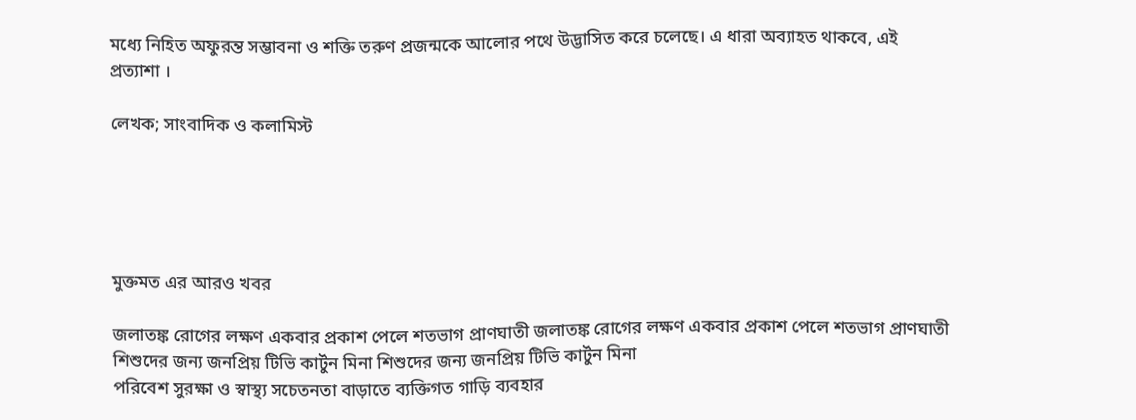মধ্যে নিহিত অফুরন্ত সম্ভাবনা ও শক্তি তরুণ প্রজন্মকে আলোর পথে উদ্ভাসিত করে চলেছে। এ ধারা অব্যাহত থাকবে, এই প্রত্যাশা ।

লেখক; সাংবাদিক ও কলামিস্ট





মুক্তমত এর আরও খবর

জলাতঙ্ক রোগের লক্ষণ একবার প্রকাশ পেলে শতভাগ প্রাণঘাতী জলাতঙ্ক রোগের লক্ষণ একবার প্রকাশ পেলে শতভাগ প্রাণঘাতী
শিশুদের জন্য জনপ্রিয় টিভি কার্টুন মিনা শিশুদের জন্য জনপ্রিয় টিভি কার্টুন মিনা
পরিবেশ সুরক্ষা ও স্বাস্থ্য সচেতনতা বাড়াতে ব্যক্তিগত গাড়ি ব্যবহার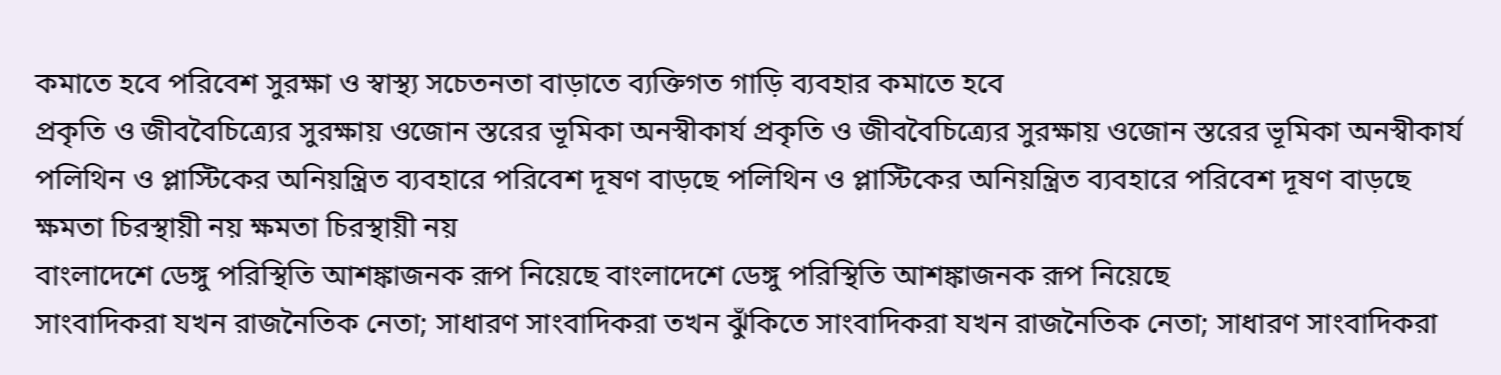কমাতে হবে পরিবেশ সুরক্ষা ও স্বাস্থ্য সচেতনতা বাড়াতে ব্যক্তিগত গাড়ি ব্যবহার কমাতে হবে
প্রকৃতি ও জীববৈচিত্র্যের সুরক্ষায় ওজোন স্তরের ভূমিকা অনস্বীকার্য প্রকৃতি ও জীববৈচিত্র্যের সুরক্ষায় ওজোন স্তরের ভূমিকা অনস্বীকার্য
পলিথিন ও প্লাস্টিকের অনিয়ন্ত্রিত ব্যবহারে পরিবেশ দূষণ বাড়ছে পলিথিন ও প্লাস্টিকের অনিয়ন্ত্রিত ব্যবহারে পরিবেশ দূষণ বাড়ছে
ক্ষমতা চিরস্থায়ী নয় ক্ষমতা চিরস্থায়ী নয়
বাংলাদেশে ডেঙ্গু পরিস্থিতি আশঙ্কাজনক রূপ নিয়েছে বাংলাদেশে ডেঙ্গু পরিস্থিতি আশঙ্কাজনক রূপ নিয়েছে
সাংবাদিকরা যখন রাজনৈতিক নেতা; সাধারণ সাংবাদিকরা তখন ঝুঁকিতে সাংবাদিকরা যখন রাজনৈতিক নেতা; সাধারণ সাংবাদিকরা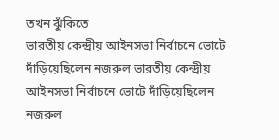তখন ঝুঁকিতে
ভারতীয় কেন্দ্রীয় আইনসভা নির্বাচনে ভোটে দাঁড়িয়েছিলেন নজরুল ভারতীয় কেন্দ্রীয় আইনসভা নির্বাচনে ভোটে দাঁড়িয়েছিলেন নজরুল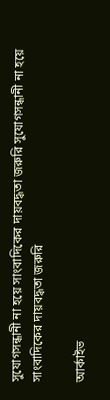সুযোগসন্ধানী না হয়ে সাংবাদিকের দায়বদ্ধতা জরুরি সুযোগসন্ধানী না হয়ে সাংবাদিকের দায়বদ্ধতা জরুরি

আর্কাইভ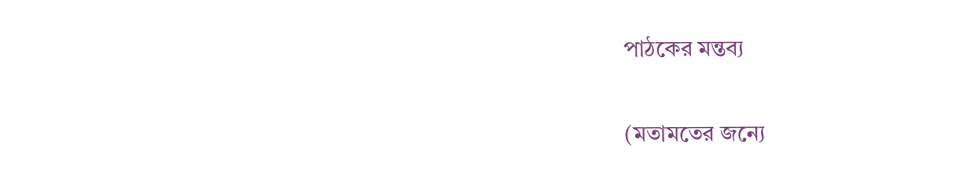পাঠকের মন্তব্য

(মতামতের জন্যে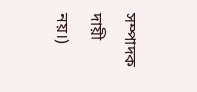সম্পাদক দায়ী নয়।)